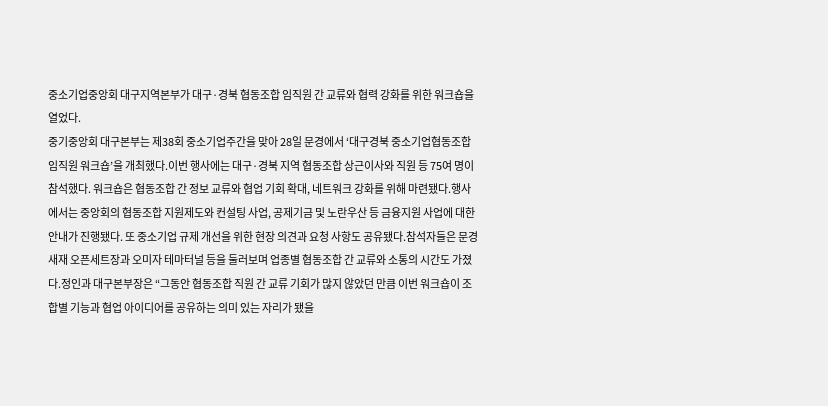중소기업중앙회 대구지역본부가 대구·경북 협동조합 임직원 간 교류와 협력 강화를 위한 워크숍을 열었다.
중기중앙회 대구본부는 제38회 중소기업주간을 맞아 28일 문경에서 ‘대구경북 중소기업협동조합 임직원 워크숍’을 개최했다.이번 행사에는 대구·경북 지역 협동조합 상근이사와 직원 등 75여 명이 참석했다. 워크숍은 협동조합 간 정보 교류와 협업 기회 확대, 네트워크 강화를 위해 마련됐다.행사에서는 중앙회의 협동조합 지원제도와 컨설팅 사업, 공제기금 및 노란우산 등 금융지원 사업에 대한 안내가 진행됐다. 또 중소기업 규제 개선을 위한 현장 의견과 요청 사항도 공유됐다.참석자들은 문경새재 오픈세트장과 오미자 테마터널 등을 둘러보며 업종별 협동조합 간 교류와 소통의 시간도 가졌다.정인과 대구본부장은 “그동안 협동조합 직원 간 교류 기회가 많지 않았던 만큼 이번 워크숍이 조합별 기능과 협업 아이디어를 공유하는 의미 있는 자리가 됐을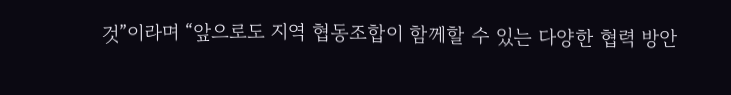것”이라며 “앞으로도 지역 협동조합이 함께할 수 있는 다양한 협력 방안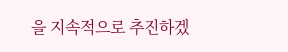을 지속적으로 추진하겠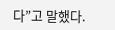다”고 말했다.